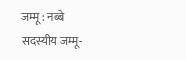जम्मू : नब्बे सदस्यीय जम्मू-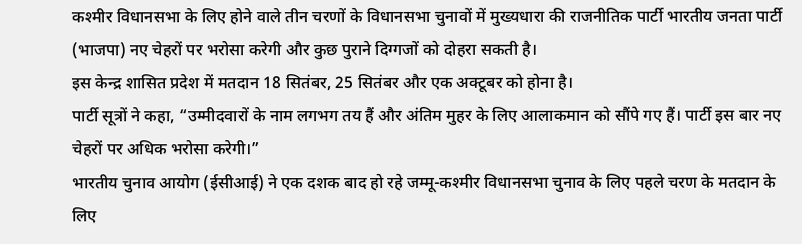कश्मीर विधानसभा के लिए होने वाले तीन चरणों के विधानसभा चुनावों में मुख्यधारा की राजनीतिक पार्टी भारतीय जनता पार्टी (भाजपा) नए चेहरों पर भरोसा करेगी और कुछ पुराने दिग्गजों को दोहरा सकती है।
इस केन्द्र शासित प्रदेश में मतदान 18 सितंबर, 25 सितंबर और एक अक्टूबर को होना है।
पार्टी सूत्रों ने कहा, “उम्मीदवारों के नाम लगभग तय हैं और अंतिम मुहर के लिए आलाकमान को सौंपे गए हैं। पार्टी इस बार नए चेहरों पर अधिक भरोसा करेगी।”
भारतीय चुनाव आयोग (ईसीआई) ने एक दशक बाद हो रहे जम्मू-कश्मीर विधानसभा चुनाव के लिए पहले चरण के मतदान के लिए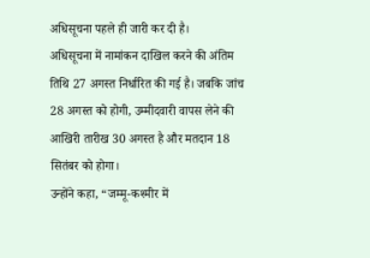अधिसूचना पहले ही जारी कर दी है।
अधिसूचना में नामांकन दाखिल करने की अंतिम तिथि 27 अगस्त निर्धारित की गई है। जबकि जांच 28 अगस्त को होगी, उम्मीदवारी वापस लेने की आखिरी तारीख 30 अगस्त है और मतदान 18 सितंबर को होगा।
उन्होंने कहा, “जम्मू-कश्मीर में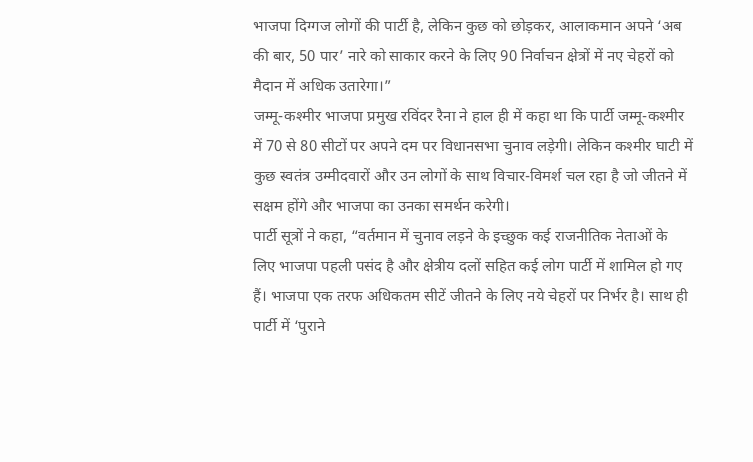भाजपा दिग्गज लोगों की पार्टी है, लेकिन कुछ को छोड़कर, आलाकमान अपने ‘अब की बार, 50 पार’ नारे को साकार करने के लिए 90 निर्वाचन क्षेत्रों में नए चेहरों को मैदान में अधिक उतारेगा।”
जम्मू-कश्मीर भाजपा प्रमुख रविंदर रैना ने हाल ही में कहा था कि पार्टी जम्मू-कश्मीर में 70 से 80 सीटों पर अपने दम पर विधानसभा चुनाव लड़ेगी। लेकिन कश्मीर घाटी में कुछ स्वतंत्र उम्मीदवारों और उन लोगों के साथ विचार-विमर्श चल रहा है जो जीतने में सक्षम होंगे और भाजपा का उनका समर्थन करेगी।
पार्टी सूत्रों ने कहा, “वर्तमान में चुनाव लड़ने के इच्छुक कई राजनीतिक नेताओं के लिए भाजपा पहली पसंद है और क्षेत्रीय दलों सहित कई लोग पार्टी में शामिल हो गए हैं। भाजपा एक तरफ अधिकतम सीटें जीतने के लिए नये चेहरों पर निर्भर है। साथ ही पार्टी में ‘पुराने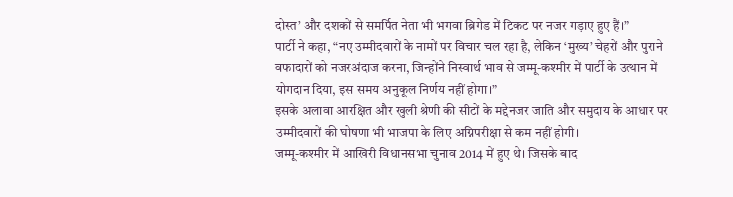दोस्त’ और दशकों से समर्पित नेता भी भगवा ब्रिगेड में टिकट पर नजर गड़ाए हुए हैं।”
पार्टी ने कहा, “नए उम्मीदवारों के नामों पर विचार चल रहा है, लेकिन ‘मुख्य’ चेहरों और पुराने वफादारों को नजरअंदाज करना, जिन्होंने निस्वार्थ भाव से जम्मू-कश्मीर में पार्टी के उत्थान में योगदान दिया, इस समय अनुकूल निर्णय नहीं होगा।”
इसके अलावा आरक्षित और खुली श्रेणी की सीटों के मद्देनजर जाति और समुदाय के आधार पर उम्मीदवारों की घोषणा भी भाजपा के लिए अग्निपरीक्षा से कम नहीं होगी।
जम्मू-कश्मीर में आखिरी विधानसभा चुनाव 2014 में हुए थे। जिसके बाद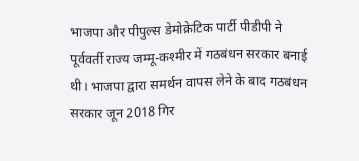भाजपा और पीपुल्स डेमोक्रेटिक पार्टी पीडीपी ने पूर्ववर्ती राज्य जम्मू-कश्मीर में गठबंधन सरकार बनाई थी। भाजपा द्वारा समर्थन वापस लेने के बाद गठबंधन सरकार जून 2018 गिर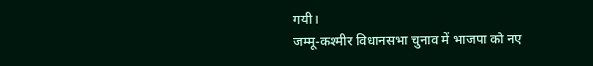गयी।
जम्मू-कश्मीर विधानसभा चुनाव में भाजपा को नए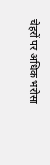चेहरों पर अधिक भरोसा